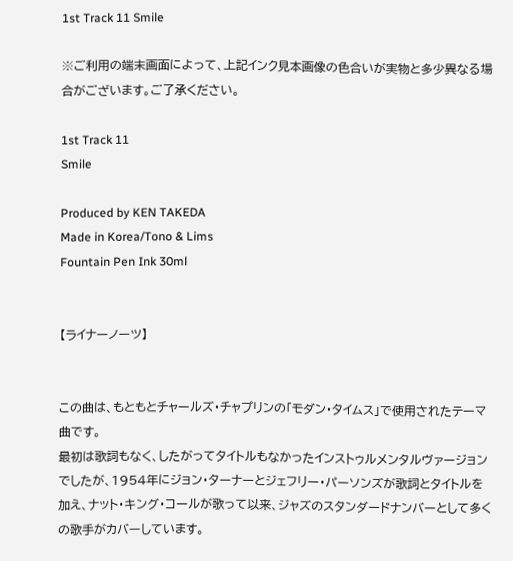1st Track 11 Smile

※ご利用の端末画面によって、上記インク見本画像の色合いが実物と多少異なる場合がございます。ご了承ください。

1st Track 11
Smile

Produced by KEN TAKEDA
Made in Korea/Tono & Lims
Fountain Pen Ink 30ml


【ライナーノーツ】


この曲は、もともとチャールズ・チャプリンの「モダン・タイムス」で使用されたテーマ曲です。
最初は歌詞もなく、したがってタイトルもなかったインストゥルメンタルヴァージョンでしたが、1954年にジョン・ターナーとジェフリー・パーソンズが歌詞とタイトルを加え、ナット・キング・コールが歌って以来、ジャズのスタンダードナンバーとして多くの歌手がカバーしています。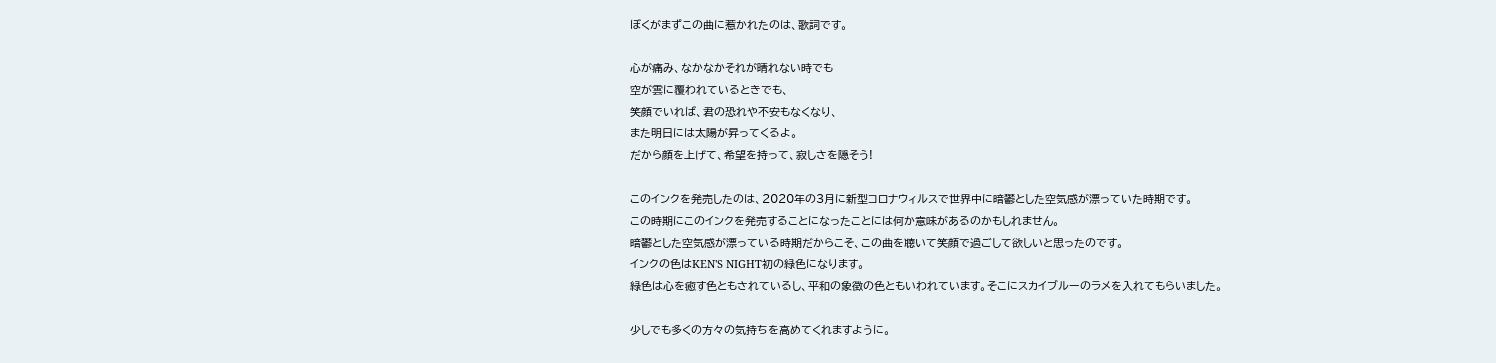ぼくがまずこの曲に惹かれたのは、歌詞です。

心が痛み、なかなかそれが晴れない時でも
空が雲に覆われているときでも、
笑顔でいれば、君の恐れや不安もなくなり、
また明日には太陽が昇ってくるよ。
だから顔を上げて、希望を持って、寂しさを隠そう!

このインクを発売したのは、2020年の3月に新型コロナウィルスで世界中に暗鬱とした空気感が漂っていた時期です。
この時期にこのインクを発売することになったことには何か意味があるのかもしれません。
暗鬱とした空気感が漂っている時期だからこそ、この曲を聴いて笑顔で過ごして欲しいと思ったのです。
インクの色はKEN'S NIGHT初の緑色になります。
緑色は心を癒す色ともされているし、平和の象徴の色ともいわれています。そこにスカイブルーのラメを入れてもらいました。

少しでも多くの方々の気持ちを高めてくれますように。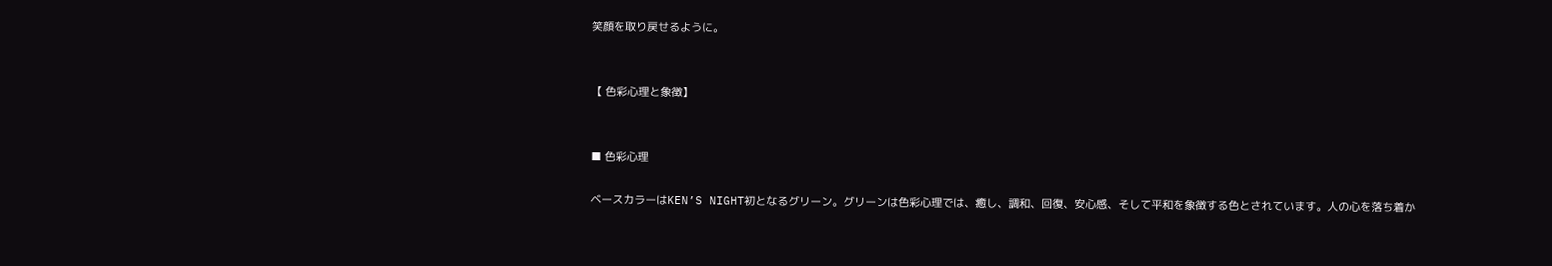笑顔を取り戻せるように。


【 色彩心理と象徴】


■ 色彩心理

ベースカラーはKEN’S NIGHT初となるグリーン。グリーンは色彩心理では、癒し、調和、回復、安心感、そして平和を象徴する色とされています。人の心を落ち着か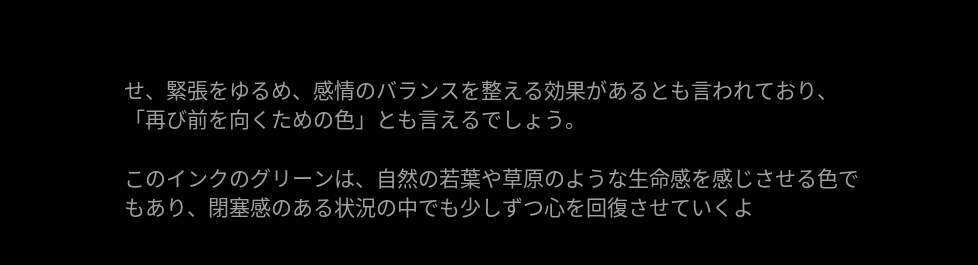せ、緊張をゆるめ、感情のバランスを整える効果があるとも言われており、「再び前を向くための色」とも言えるでしょう。

このインクのグリーンは、自然の若葉や草原のような生命感を感じさせる色でもあり、閉塞感のある状況の中でも少しずつ心を回復させていくよ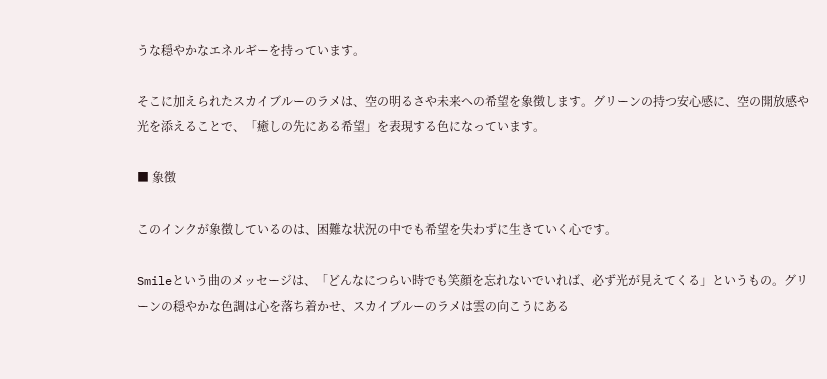うな穏やかなエネルギーを持っています。

そこに加えられたスカイブルーのラメは、空の明るさや未来への希望を象徴します。グリーンの持つ安心感に、空の開放感や光を添えることで、「癒しの先にある希望」を表現する色になっています。

■ 象徴

このインクが象徴しているのは、困難な状況の中でも希望を失わずに生きていく心です。

Smileという曲のメッセージは、「どんなにつらい時でも笑顔を忘れないでいれば、必ず光が見えてくる」というもの。グリーンの穏やかな色調は心を落ち着かせ、スカイブルーのラメは雲の向こうにある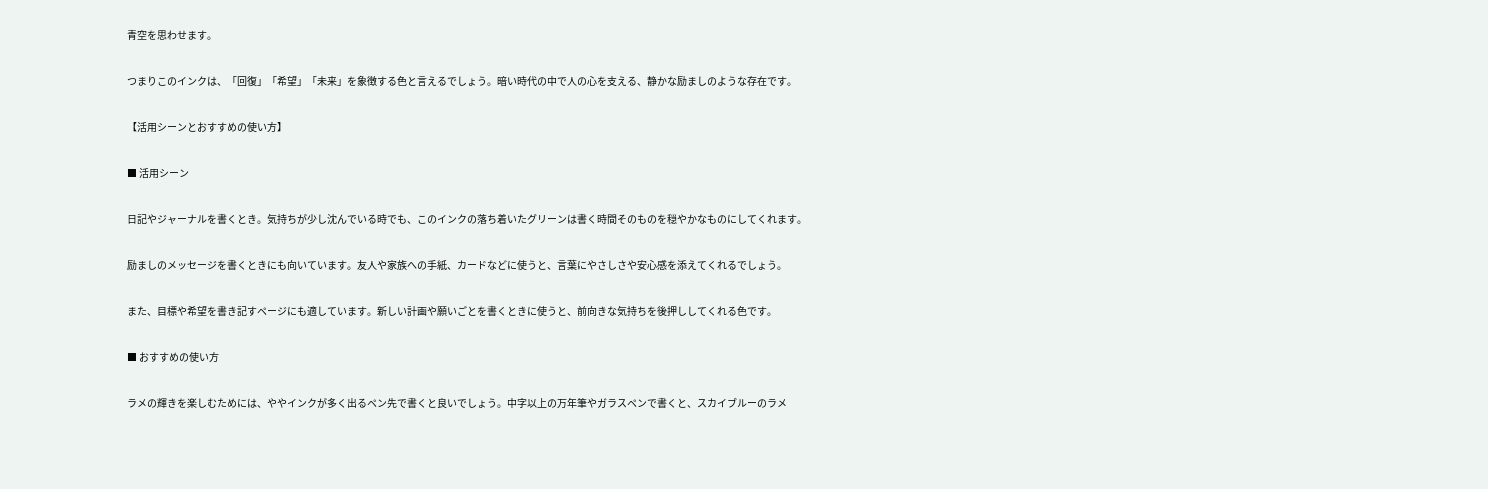青空を思わせます。

つまりこのインクは、「回復」「希望」「未来」を象徴する色と言えるでしょう。暗い時代の中で人の心を支える、静かな励ましのような存在です。

【活用シーンとおすすめの使い方】

■ 活用シーン

日記やジャーナルを書くとき。気持ちが少し沈んでいる時でも、このインクの落ち着いたグリーンは書く時間そのものを穏やかなものにしてくれます。

励ましのメッセージを書くときにも向いています。友人や家族への手紙、カードなどに使うと、言葉にやさしさや安心感を添えてくれるでしょう。

また、目標や希望を書き記すページにも適しています。新しい計画や願いごとを書くときに使うと、前向きな気持ちを後押ししてくれる色です。

■ おすすめの使い方

ラメの輝きを楽しむためには、ややインクが多く出るペン先で書くと良いでしょう。中字以上の万年筆やガラスペンで書くと、スカイブルーのラメ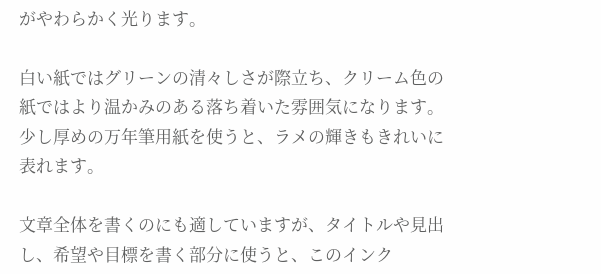がやわらかく光ります。

白い紙ではグリーンの清々しさが際立ち、クリーム色の紙ではより温かみのある落ち着いた雰囲気になります。少し厚めの万年筆用紙を使うと、ラメの輝きもきれいに表れます。

文章全体を書くのにも適していますが、タイトルや見出し、希望や目標を書く部分に使うと、このインク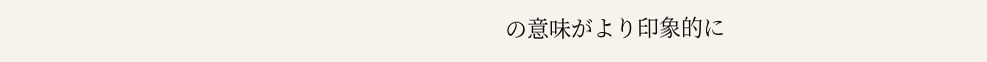の意味がより印象的に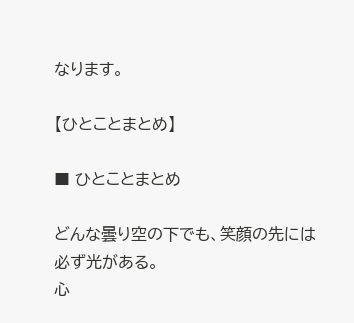なります。

【ひとことまとめ】

■ ひとことまとめ

どんな曇り空の下でも、笑顔の先には必ず光がある。
心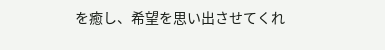を癒し、希望を思い出させてくれ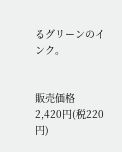るグリーンのインク。


販売価格
2,420円(税220円)